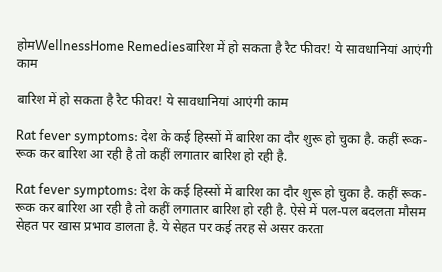होमWellnessHome Remediesबारिश में हो सकता है रैट फीवर! ये सावधानियां आएंगी काम

बारिश में हो सकता है रैट फीवर! ये सावधानियां आएंगी काम

Rat fever symptoms: देश के कई हिस्सों में बारिश का दौर शुरू हो चुका है. कहीं रूक-रूक कर बारिश आ रही है तो कहीं लगातार बारिश हो रही है.

Rat fever symptoms: देश के कई हिस्सों में बारिश का दौर शुरू हो चुका है. कहीं रूक-रूक कर बारिश आ रही है तो कहीं लगातार बारिश हो रही है. ऐसे में पल-पल बदलता मौसम सेहत पर खास प्रभाव डालता है. ये सेहत पर कई तरह से असर करता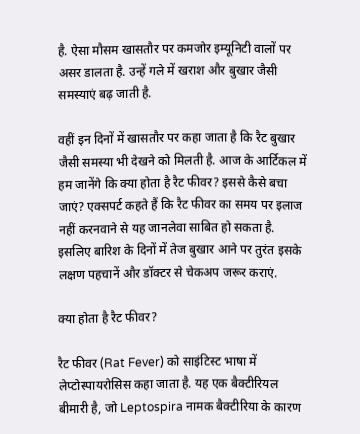है. ऐसा मौसम खासतौर पर कमजोर इम्यूनिटी वालों पर असर डालता है. उन्हें गले में खराश और बुखार जैसी समस्याएं बढ़ जाती है.

वहीं इन दिनों में खासतौर पर कहा जाता है कि रैट बुखार जैसी समस्या भी देखने को मिलती है. आज के आर्टिकल में हम जानेंगे कि क्या होता है रैट फीवर? इससे कैसे बचा जाएं? एक्सपर्ट कहते हैं कि रैट फीवर का समय पर इलाज नहीं करनवाने से यह जानलेवा साबित हो सकता है. इसलिए बारिश के दिनों में तेज बुखार आने पर तुरंत इसके लक्षण पहचानें और डॉक्टर से चेकअप जरूर कराएं.

क्या होता है रैट फीवर?

रैट फीवर (Rat Fever) को साइंटिस्ट भाषा में लेप्टोस्पायरोसिस कहा जाता है. यह एक बैक्टीरियल बीमारी है, जो Leptospira नामक बैक्टीरिया के कारण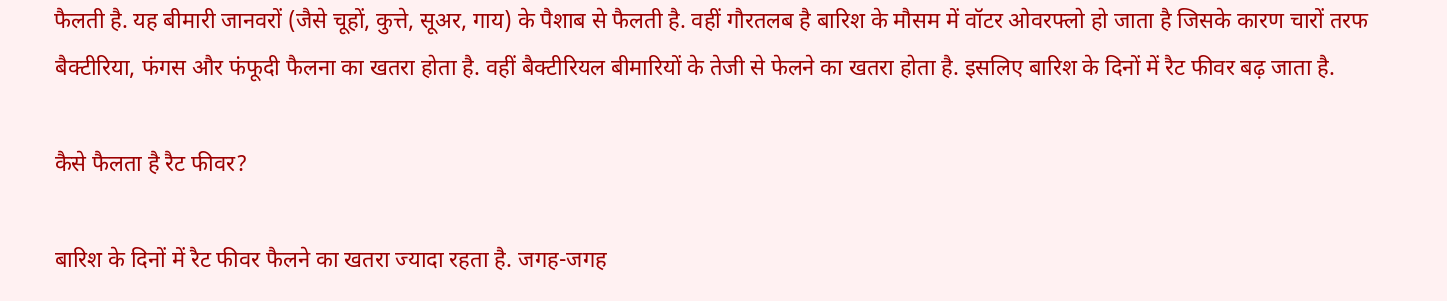फैलती है. यह बीमारी जानवरों (जैसे चूहों, कुत्ते, सूअर, गाय) के पैशाब से फैलती है. वहीं गौरतलब है बारिश के मौसम में वॉटर ओवरफ्लो हो जाता है जिसके कारण चारों तरफ बैक्टीरिया, फंगस और फंफूदी फैलना का खतरा होता है. वहीं बैक्टीरियल बीमारियों के तेजी से फेलने का खतरा होता है. इसलिए बारिश के दिनों में रैट फीवर बढ़ जाता है.

कैसे फैलता है रैट फीवर?

बारिश के दिनों में रैट फीवर फैलने का खतरा ज्यादा रहता है. जगह-जगह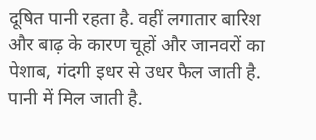दूषित पानी रहता है. वहीं लगातार बारिश और बाढ़ के कारण चूहों और जानवरों का पेशाब, गंदगी इधर से उधर फैल जाती है. पानी में मिल जाती है.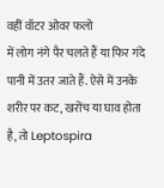वहीं वॉटर ओवर फलो
में लोग नंगे पैर चलते हैं या फिर गंदे पानी में उतर जाते हैं. ऐसे में उनके शरीर पर कट, खरोंच या घाव होता है, तो Leptospira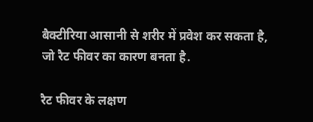बैक्टीरिया आसानी से शरीर में प्रवेश कर सकता है, जो रैट फीवर का कारण बनता है.

रैट फीवर के लक्षण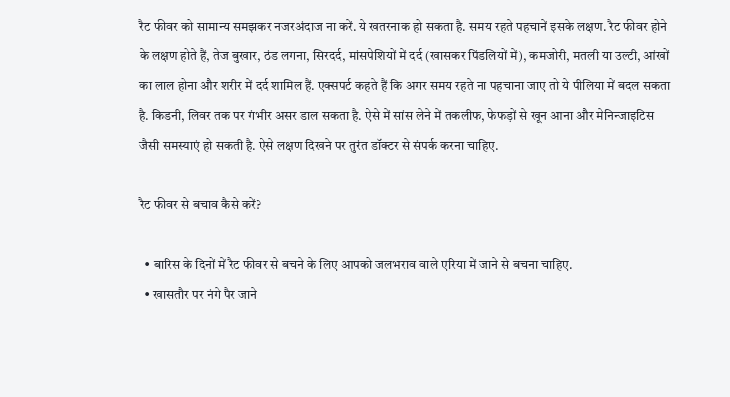रैट फीवर को सामान्य समझकर नजरअंदाज ना करें. ये खतरनाक हो सकता है. समय रहते पहचानें इसके लक्षण. रैट फीवर होने के लक्षण होते हैं, तेज बुखार, ठंड लगना, सिरदर्द, मांसपेशियों में दर्द (खासकर पिंडलियों में), कमजोरी, मतली या उल्टी, आंखों का लाल होना और शरीर में दर्द शामिल हैं. एक्सपर्ट कहते हैं कि अगर समय रहते ना पहचाना जाए तो ये पीलिया में बदल सकता है. किडनी, लिवर तक पर गंभीर असर डाल सकता है. ऐसे में सांस लेने में तकलीफ, फेफड़ों से खून आना और मेनिन्जाइटिस जैसी समस्याएं हो सकती है. ऐसे लक्षण दिखने पर तुरंत डॉक्टर से संपर्क करना चाहिए.

रैट फीवर से बचाव कैसे करें?

  • बारिस के दिनों में रैट फीवर से बचने के लिए आपको जलभराव वाले एरिया में जाने से बचना चाहिए.
  • खासतौर पर नंगे पैर जाने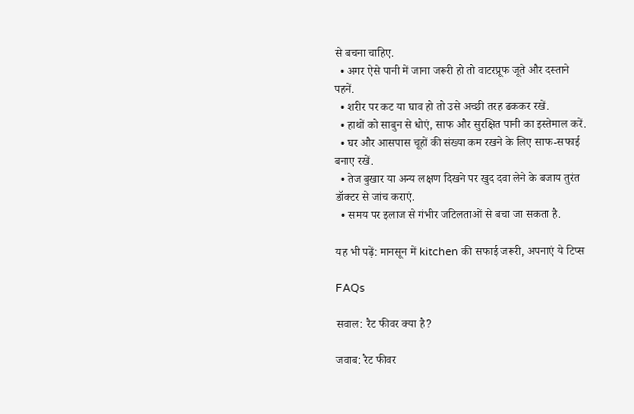से बचना चाहिए.
  • अगर ऐसे पानी में जाना जरूरी हो तो वाटरप्रूफ जूते और दस्ताने पहनें.
  • शरीर पर कट या घाव हो तो उसे अच्छी तरह ढककर रखें.
  • हाथों को साबुन से धोएं, साफ और सुरक्षित पानी का इस्तेमाल करें.
  • घर और आसपास चूहों की संख्या कम रखने के लिए साफ-सफाई बनाए रखें.
  • तेज बुखार या अन्य लक्षण दिखने पर खुद दवा लेने के बजाय तुरंत डॉक्टर से जांच कराएं.
  • समय पर इलाज से गंभीर जटिलताओं से बचा जा सकता है.

यह भी पढ़ें: मानसून में kitchen की सफाई जरूरी, अपनाएं ये टिप्स

FAQs

सवाल: रैट फीवर क्या है?

जवाब: रैट फीवर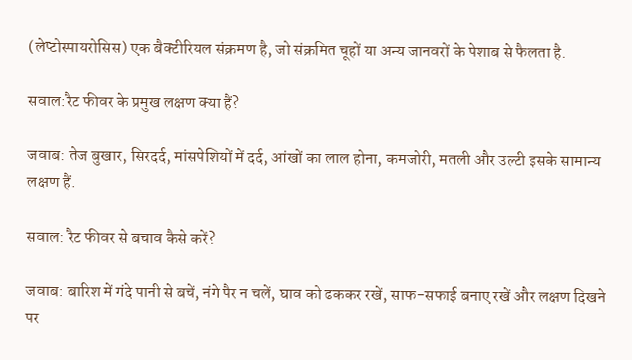(लेप्टोस्पायरोसिस) एक बैक्टीरियल संक्रमण है, जो संक्रमित चूहों या अन्य जानवरों के पेशाब से फैलता है.

सवाल:रैट फीवर के प्रमुख लक्षण क्या हैं?

जवाब: तेज बुखार, सिरदर्द, मांसपेशियों में दर्द, आंखों का लाल होना, कमजोरी, मतली और उल्टी इसके सामान्य लक्षण हैं.

सवाल: रैट फीवर से बचाव कैसे करें?

जवाब: बारिश में गंदे पानी से बचें, नंगे पैर न चलें, घाव को ढककर रखें, साफ-सफाई बनाए रखें और लक्षण दिखने पर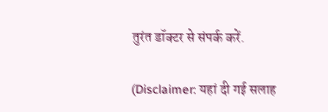तुरंत डॉक्टर से संपर्क करें.

(Disclaimer: यहां दी गई सलाह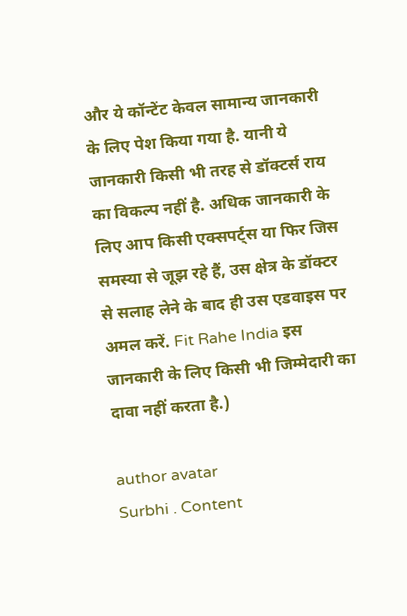और ये कॉन्टेंट केवल सामान्य जानकारी के लिए पेश किया गया है. यानी ये जानकारी किसी भी तरह से डॉक्टर्स राय का विकल्प नहीं है. अधिक जानकारी के लिए आप किसी एक्सपर्ट्स या फिर जिस समस्या से जूझ रहे हैं, उस क्षेत्र के डॉक्टर से सलाह लेने के बाद ही उस एडवाइस पर अमल करें. Fit Rahe India इस जानकारी के लिए किसी भी जिम्मेदारी का दावा नहीं करता है.)

author avatar
Surbhi . Content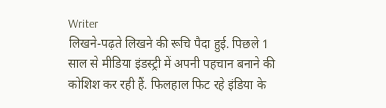Writer
लिखने-पढ़ते लिखने की रूचि पैदा हुई. पिछले 1 साल से मीडिया इंडस्ट्री में अपनी पहचान बनाने की कोशिश कर रही हैं. फिलहाल फिट रहे इंडिया के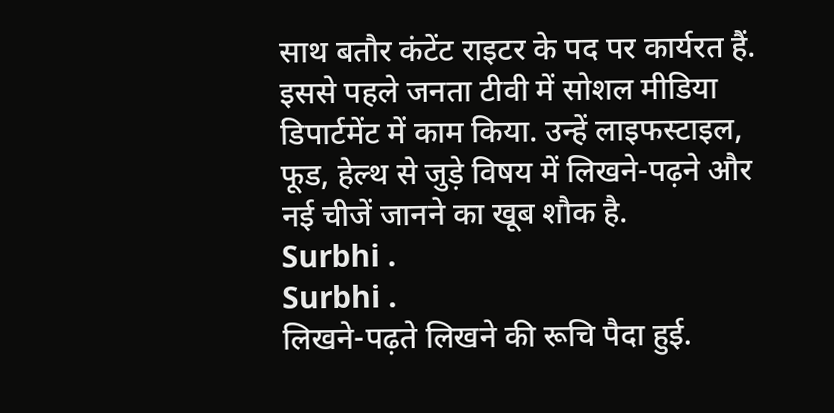साथ बतौर कंटेंट राइटर के पद पर कार्यरत हैं. इससे पहले जनता टीवी में सोशल मीडिया डिपार्टमेंट में काम किया. उन्हें लाइफस्टाइल, फूड, हेल्थ से जुड़े विषय में लिखने-पढ़ने और नई चीजें जानने का खूब शौक है.
Surbhi .
Surbhi .
लिखने-पढ़ते लिखने की रूचि पैदा हुई.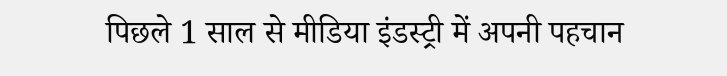पिछले 1 साल से मीडिया इंडस्ट्री में अपनी पहचान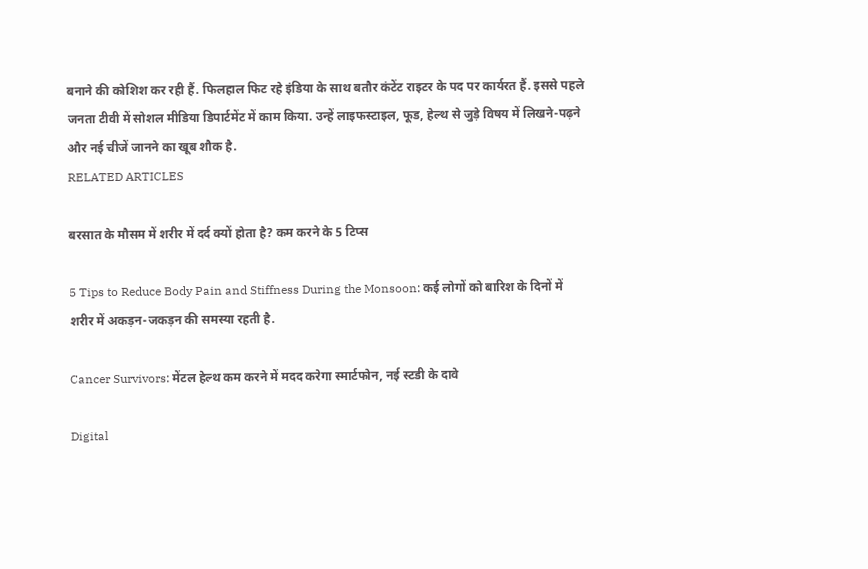बनाने की कोशिश कर रही हैं. फिलहाल फिट रहे इंडिया के साथ बतौर कंटेंट राइटर के पद पर कार्यरत हैं. इससे पहले जनता टीवी में सोशल मीडिया डिपार्टमेंट में काम किया. उन्हें लाइफस्टाइल, फूड, हेल्थ से जुड़े विषय में लिखने-पढ़ने और नई चीजें जानने का खूब शौक है.
RELATED ARTICLES

बरसात के मौसम में शरीर में दर्द क्यों होता है? कम करने के 5 टिप्स

5 Tips to Reduce Body Pain and Stiffness During the Monsoon: कई लोगों को बारिश के दिनों में शरीर में अकड़न-जकड़न की समस्या रहती है.

Cancer Survivors: मेंटल हेल्थ कम करने में मदद करेगा स्मार्टफोन, नई स्टडी के दावे

Digital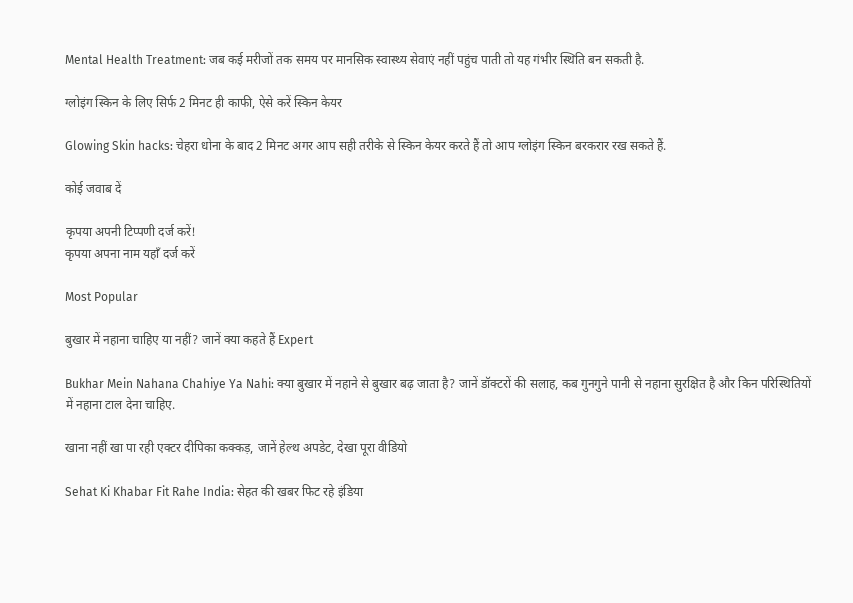Mental Health Treatment: जब कई मरीजों तक समय पर मानसिक स्वास्थ्य सेवाएं नहीं पहुंच पाती तो यह गंभीर स्थिति बन सकती है.

ग्लोइंग स्किन के लिए सिर्फ 2 मिनट ही काफी, ऐसे करें स्किन केयर

Glowing Skin hacks: चेहरा धोना के बाद 2 मिनट अगर आप सही तरीके से स्किन केयर करते हैं तो आप ग्लोइंग स्किन बरकरार रख सकते हैं.

कोई जवाब दें

कृपया अपनी टिप्पणी दर्ज करें!
कृपया अपना नाम यहाँ दर्ज करें

Most Popular

बुखार में नहाना चाहिए या नहीं? जानें क्या कहते हैं Expert

Bukhar Mein Nahana Chahiye Ya Nahi: क्या बुखार में नहाने से बुखार बढ़ जाता है? जानें डॉक्टरों की सलाह, कब गुनगुने पानी से नहाना सुरक्षित है और किन परिस्थितियों में नहाना टाल देना चाहिए.

खाना नहीं खा पा रही एक्टर दीपिका कक्कड़, जानें हेल्थ अपडेट, देखा पूरा वीडियो

Sehat Ki Khabar Fit Rahe India: सेहत की खबर फिट रहे इंडिया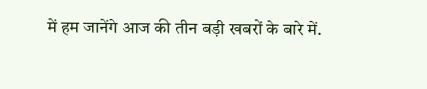में हम जानेंगे आज की तीन बड़ी खबरों के बारे में.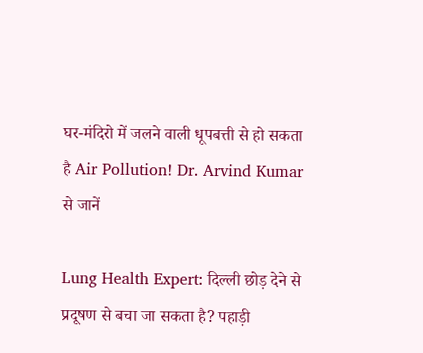घर-मंदिरो में जलने वाली धूपबत्ती से हो सकता है Air Pollution! Dr. Arvind Kumar से जानें

Lung Health Expert: दिल्ली छोड़ देने से प्रदूषण से बचा जा सकता है? पहाड़ी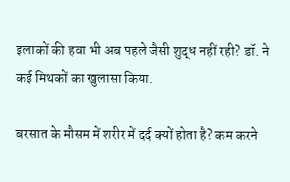इलाकों की हवा भी अब पहले जैसी शुद्ध नहीं रही? डॉ. ने कई मिथकों का खुलासा किया.

बरसात के मौसम में शरीर में दर्द क्यों होता है? कम करने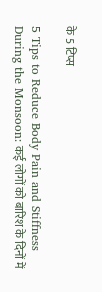के 5 टिप्स

5 Tips to Reduce Body Pain and Stiffness During the Monsoon: कई लोगों को बारिश के दिनों में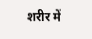शरीर में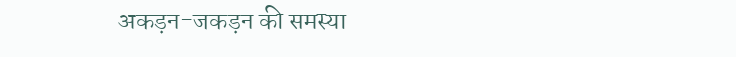अकड़न-जकड़न की समस्या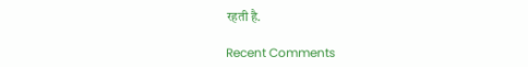रहती है.

Recent Comments